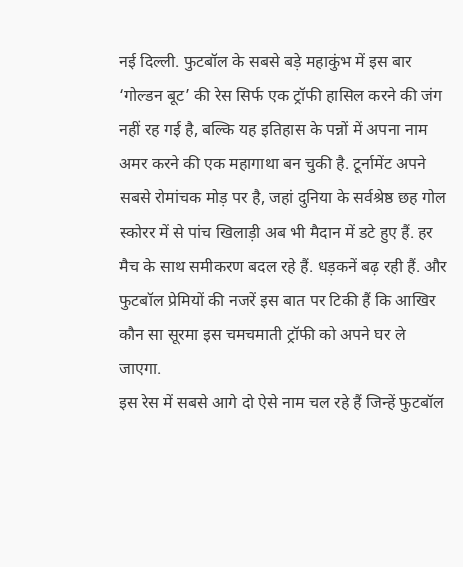नई दिल्ली. फुटबॉल के सबसे बड़े महाकुंभ में इस बार ‘गोल्डन बूट’ की रेस सिर्फ एक ट्रॉफी हासिल करने की जंग नहीं रह गई है, बल्कि यह इतिहास के पन्नों में अपना नाम अमर करने की एक महागाथा बन चुकी है. टूर्नामेंट अपने सबसे रोमांचक मोड़ पर है, जहां दुनिया के सर्वश्रेष्ठ छह गोल स्कोरर में से पांच खिलाड़ी अब भी मैदान में डटे हुए हैं. हर मैच के साथ समीकरण बदल रहे हैं. धड़कनें बढ़ रही हैं. और फुटबॉल प्रेमियों की नजरें इस बात पर टिकी हैं कि आखिर कौन सा सूरमा इस चमचमाती ट्रॉफी को अपने घर ले जाएगा.
इस रेस में सबसे आगे दो ऐसे नाम चल रहे हैं जिन्हें फुटबॉल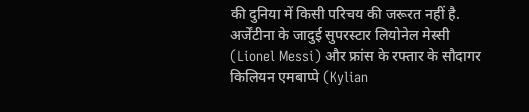की दुनिया में किसी परिचय की जरूरत नहीं है. अर्जेंटीना के जादुई सुपरस्टार लियोनेल मेस्सी (Lionel Messi) और फ्रांस के रफ्तार के सौदागर किलियन एमबाप्पे (Kylian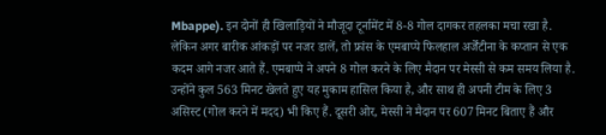Mbappe). इन दोनों ही खिलाड़ियों ने मौजूदा टूर्नामेंट में 8-8 गोल दागकर तहलका मचा रखा है. लेकिन अगर बारीक आंकड़ों पर नजर डालें, तो फ्रांस के एमबाप्पे फिलहाल अर्जेंटीना के कप्तान से एक कदम आगे नजर आते हैं. एमबाप्पे ने अपने 8 गोल करने के लिए मैदान पर मेस्सी से कम समय लिया है. उन्होंने कुल 563 मिनट खेलते हुए यह मुकाम हासिल किया है, और साथ ही अपनी टीम के लिए 3 असिस्ट (गोल करने में मदद) भी किए हैं. दूसरी ओर, मेस्सी ने मैदान पर 607 मिनट बिताए हैं और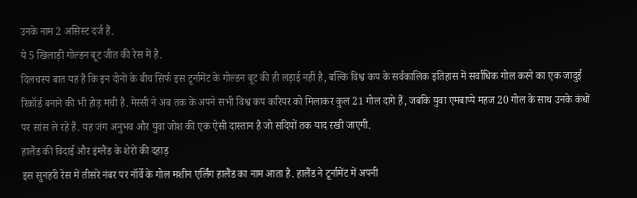उनके नाम 2 असिस्ट दर्ज हैं.
ये 5 खिलाड़ी गोल्डन बूट जीत की रेस में है.
दिलचस्प बात यह है कि इन दोनों के बीच सिर्फ इस टूर्नामेंट के गोल्डन बूट की ही लड़ाई नहीं है, बल्कि विश्व कप के सर्वकालिक इतिहास में सर्वाधिक गोल करने का एक जादुई रिकॉर्ड बनाने की भी होड़ मची है. मेस्सी ने अब तक के अपने सभी विश्व कप करियर को मिलाकर कुल 21 गोल दागे हैं, जबकि युवा एमबाप्पे महज 20 गोल के साथ उनके कंधों पर सांस ले रहे हैं. यह जंग अनुभव और युवा जोश की एक ऐसी दास्तान है जो सदियों तक याद रखी जाएगी.
हालैंड की विदाई और इंग्लैंड के शेरों की दहाड़
इस सुनहरी रेस में तीसरे नंबर पर नॉर्वे के गोल मशीन एर्लिंग हालैंड का नाम आता है. हालैंड ने टूर्नामेंट में अपनी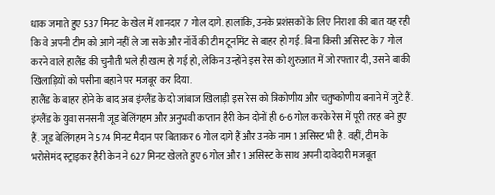धाक जमाते हुए 537 मिनट के खेल में शानदार 7 गोल दागे. हालांकि, उनके प्रशंसकों के लिए निराशा की बात यह रही कि वे अपनी टीम को आगे नहीं ले जा सके और नॉर्वे की टीम टूर्नामेंट से बाहर हो गई. बिना किसी असिस्ट के 7 गोल करने वाले हालैंड की चुनौती भले ही खत्म हो गई हो, लेकिन उन्होंने इस रेस को शुरुआत में जो रफ्तार दी, उसने बाकी खिलाड़ियों को पसीना बहाने पर मजबूर कर दिया.
हालैंड के बाहर होने के बाद अब इंग्लैंड के दो जांबाज खिलाड़ी इस रेस को त्रिकोणीय और चतुष्कोणीय बनाने में जुटे हैं. इंग्लैंड के युवा सनसनी जूड बेलिंगहम और अनुभवी कप्तान हैरी केन दोनों ही 6-6 गोल करके रेस में पूरी तरह बने हुए हैं. जूड बेलिंगहम ने 574 मिनट मैदान पर बिताकर 6 गोल दागे हैं और उनके नाम 1 असिस्ट भी है. वहीं, टीम के भरोसेमंद स्ट्राइकर हैरी केन ने 627 मिनट खेलते हुए 6 गोल और 1 असिस्ट के साथ अपनी दावेदारी मजबूत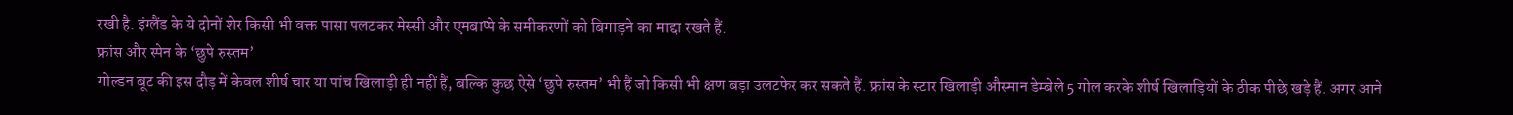रखी है. इंग्लैंड के ये दोनों शेर किसी भी वक्त पासा पलटकर मेस्सी और एमबाप्पे के समीकरणों को बिगाड़ने का माद्दा रखते हैं.
फ्रांस और स्पेन के ‘छुपे रुस्तम’
गोल्डन बूट की इस दौड़ में केवल शीर्ष चार या पांच खिलाड़ी ही नहीं हैं, बल्कि कुछ ऐसे ‘छुपे रुस्तम’ भी हैं जो किसी भी क्षण बड़ा उलटफेर कर सकते हैं. फ्रांस के स्टार खिलाड़ी औस्मान डेम्बेले 5 गोल करके शीर्ष खिलाड़ियों के ठीक पीछे खड़े हैं. अगर आने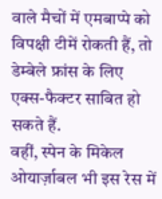वाले मैचों में एमबाप्पे को विपक्षी टीमें रोकती हैं, तो डेम्बेले फ्रांस के लिए एक्स-फैक्टर साबित हो सकते हैं.
वहीं, स्पेन के मिकेल ओयार्ज़ाबल भी इस रेस में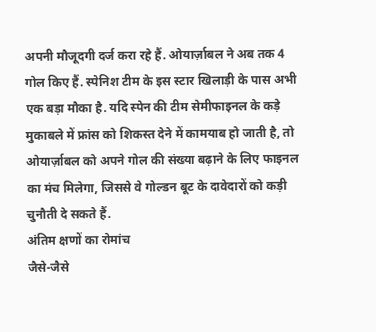अपनी मौजूदगी दर्ज करा रहे हैं. ओयार्ज़ाबल ने अब तक 4 गोल किए हैं. स्पेनिश टीम के इस स्टार खिलाड़ी के पास अभी एक बड़ा मौका है. यदि स्पेन की टीम सेमीफाइनल के कड़े मुकाबले में फ्रांस को शिकस्त देने में कामयाब हो जाती है, तो ओयार्ज़ाबल को अपने गोल की संख्या बढ़ाने के लिए फाइनल का मंच मिलेगा, जिससे वे गोल्डन बूट के दावेदारों को कड़ी चुनौती दे सकते हैं.
अंतिम क्षणों का रोमांच
जैसे-जैसे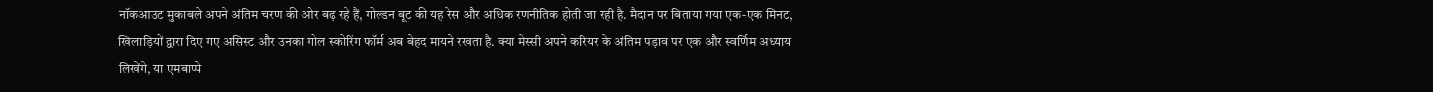नॉकआउट मुकाबले अपने अंतिम चरण की ओर बढ़ रहे हैं, गोल्डन बूट की यह रेस और अधिक रणनीतिक होती जा रही है. मैदान पर बिताया गया एक-एक मिनट, खिलाड़ियों द्वारा दिए गए असिस्ट और उनका गोल स्कोरिंग फॉर्म अब बेहद मायने रखता है. क्या मेस्सी अपने करियर के अंतिम पड़ाव पर एक और स्वर्णिम अध्याय लिखेंगे, या एमबाप्पे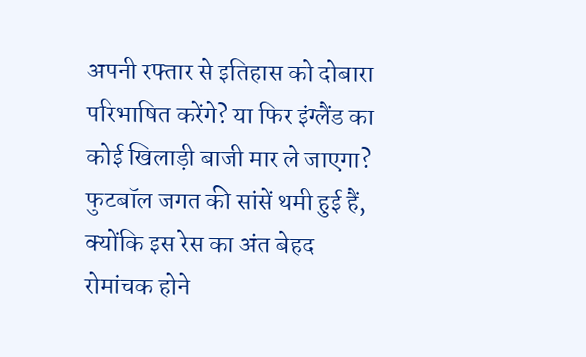अपनी रफ्तार से इतिहास को दोबारा परिभाषित करेंगे? या फिर इंग्लैंड का कोई खिलाड़ी बाजी मार ले जाएगा? फुटबॉल जगत की सांसें थमी हुई हैं, क्योंकि इस रेस का अंत बेहद रोमांचक होने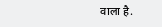वाला है.